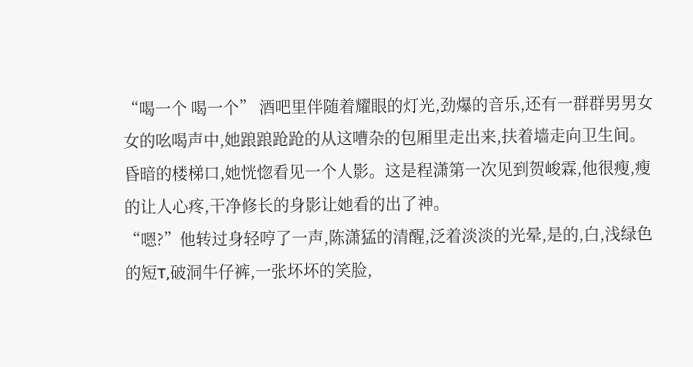“喝一个 喝一个” 酒吧里伴随着耀眼的灯光,劲爆的音乐,还有一群群男男女女的吆喝声中,她踉踉跄跄的从这嘈杂的包厢里走出来,扶着墙走向卫生间。
昏暗的楼梯口,她恍惚看见一个人影。这是程潇第一次见到贺峻霖,他很瘦,瘦的让人心疼,干净修长的身影让她看的出了神。
“嗯?”他转过身轻哼了一声,陈潇猛的清醒,泛着淡淡的光晕,是的,白,浅绿色的短T,破洞牛仔裤,一张坏坏的笑脸,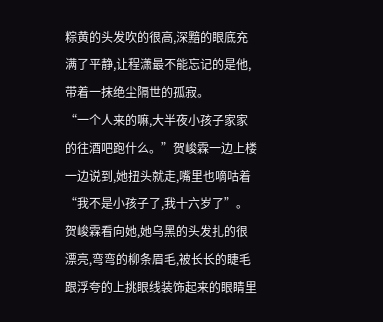粽黄的头发吹的很高,深黯的眼底充满了平静,让程潇最不能忘记的是他,带着一抹绝尘隔世的孤寂。
“一个人来的嘛,大半夜小孩子家家的往酒吧跑什么。”贺峻霖一边上楼一边说到,她扭头就走,嘴里也嘀咕着“我不是小孩子了,我十六岁了”。贺峻霖看向她,她乌黑的头发扎的很漂亮,弯弯的柳条眉毛,被长长的睫毛跟浮夸的上挑眼线装饰起来的眼睛里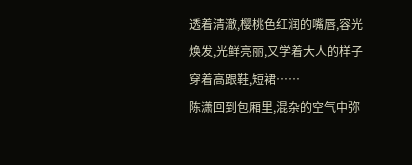透着清澈,樱桃色红润的嘴唇,容光焕发,光鲜亮丽,又学着大人的样子穿着高跟鞋,短裙……
陈潇回到包厢里,混杂的空气中弥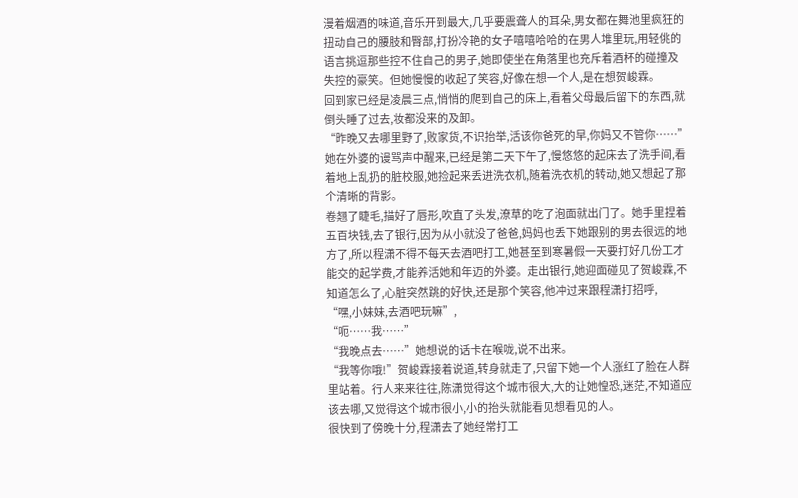漫着烟酒的味道,音乐开到最大,几乎要震聋人的耳朵,男女都在舞池里疯狂的扭动自己的腰肢和臀部,打扮冷艳的女子嘻嘻哈哈的在男人堆里玩,用轻佻的语言挑逗那些控不住自己的男子,她即使坐在角落里也充斥着酒杯的碰撞及失控的豪笑。但她慢慢的收起了笑容,好像在想一个人,是在想贺峻霖。
回到家已经是凌晨三点,悄悄的爬到自己的床上,看着父母最后留下的东西,就倒头睡了过去,妆都没来的及卸。
“昨晚又去哪里野了,败家货,不识抬举,活该你爸死的早,你妈又不管你……”她在外婆的谩骂声中醒来,已经是第二天下午了,慢悠悠的起床去了洗手间,看着地上乱扔的脏校服,她捡起来丢进洗衣机,随着洗衣机的转动,她又想起了那个清晰的背影。
卷翘了睫毛,描好了唇形,吹直了头发,潦草的吃了泡面就出门了。她手里捏着五百块钱,去了银行,因为从小就没了爸爸,妈妈也丢下她跟别的男去很远的地方了,所以程潇不得不每天去酒吧打工,她甚至到寒暑假一天要打好几份工才能交的起学费,才能养活她和年迈的外婆。走出银行,她迎面碰见了贺峻霖,不知道怎么了,心脏突然跳的好快,还是那个笑容,他冲过来跟程潇打招呼,
“嘿,小妹妹,去酒吧玩嘛”,
“呃……我……”
“我晚点去……”她想说的话卡在喉咙,说不出来。
“我等你哦!”贺峻霖接着说道,转身就走了,只留下她一个人涨红了脸在人群里站着。行人来来往往,陈潇觉得这个城市很大,大的让她惶恐,迷茫,不知道应该去哪,又觉得这个城市很小,小的抬头就能看见想看见的人。
很快到了傍晚十分,程潇去了她经常打工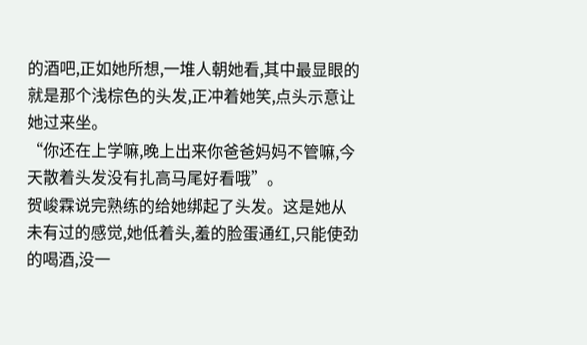的酒吧,正如她所想,一堆人朝她看,其中最显眼的就是那个浅棕色的头发,正冲着她笑,点头示意让她过来坐。
“你还在上学嘛,晚上出来你爸爸妈妈不管嘛,今天散着头发没有扎高马尾好看哦”。
贺峻霖说完熟练的给她绑起了头发。这是她从未有过的感觉,她低着头,羞的脸蛋通红,只能使劲的喝酒,没一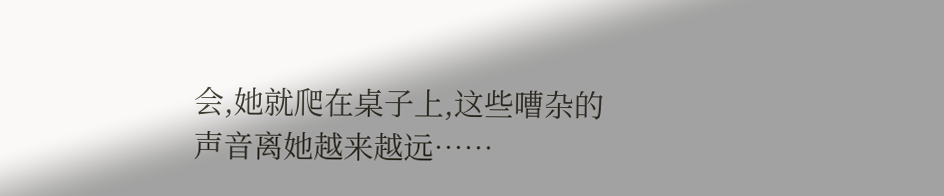会,她就爬在桌子上,这些嘈杂的声音离她越来越远……